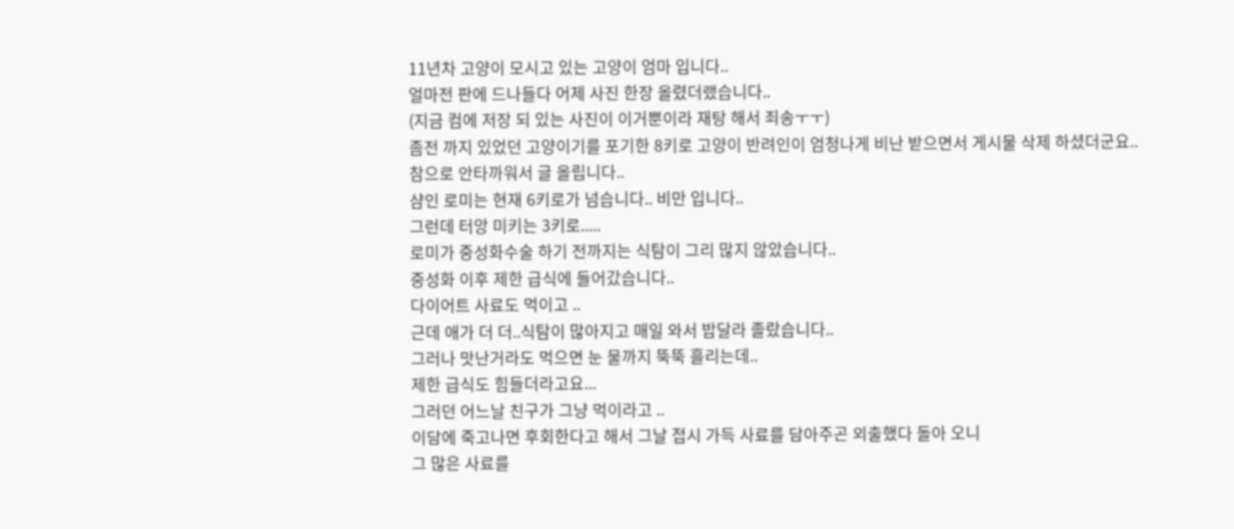11년차 고양이 모시고 있는 고양이 엄마 입니다..
얼마전 판에 드나들다 어제 사진 한장 올렸더랬습니다..
(지금 컴에 저장 되 있는 사진이 이거뿐이라 재탕 해서 죄송ㅜㅜ)
좀전 까지 있었던 고양이기를 포기한 8키로 고양이 반려인이 엄청나게 비난 받으면서 게시물 삭제 하셨더군요..
참으로 안타까워서 글 올립니다..
샴인 로미는 현재 6키로가 넘습니다.. 비만 입니다..
그런데 터앙 미키는 3키로.....
로미가 중성화수술 하기 전까지는 식탐이 그리 많지 않았습니다..
중성화 이후 제한 급식에 들어갔습니다..
다이어트 사료도 먹이고 ..
근데 애가 더 더..식탐이 많아지고 매일 와서 밥달라 졸랐습니다..
그러나 맛난거라도 먹으면 눈 물까지 뚝뚝 흘리는데..
제한 급식도 힘들더라고요...
그러던 어느날 친구가 그냥 먹이라고 ..
이담에 죽고나면 후회한다고 해서 그날 접시 가득 사료를 담아주곤 외출했다 돌아 오니
그 많은 사료를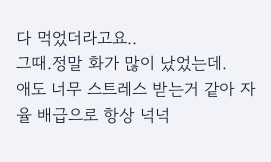다 먹었더라고요..
그때.정말 화가 많이 났었는데.
애도 너무 스트레스 받는거 같아 자율 배급으로 항상 넉넉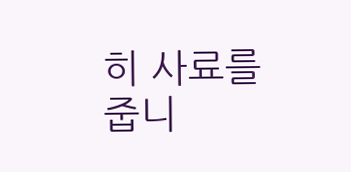히 사료를 줍니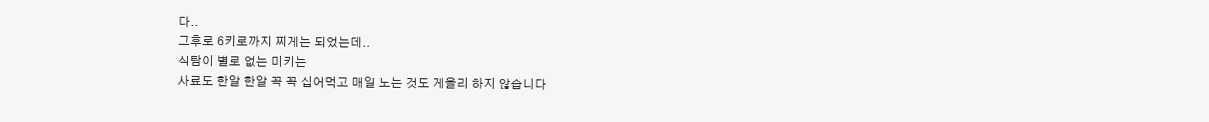다..
그후로 6키로까지 찌게는 되었는데..
식탐이 별로 없는 미키는
사료도 한알 한알 꼭 꼭 십어먹고 매일 노는 것도 게을리 하지 않습니다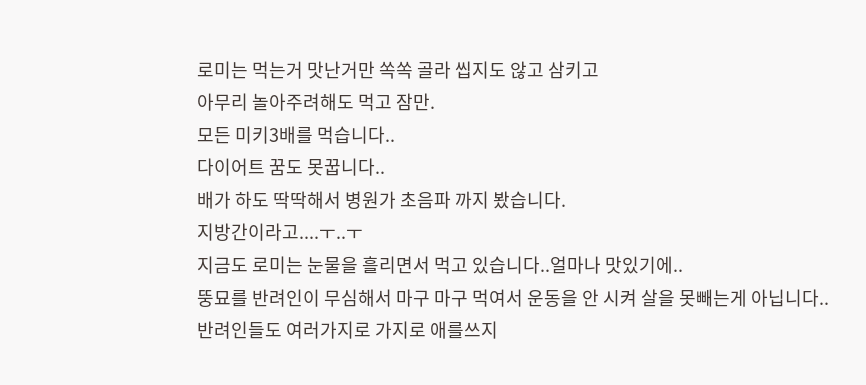로미는 먹는거 맛난거만 쏙쏙 골라 씹지도 않고 삼키고
아무리 놀아주려해도 먹고 잠만.
모든 미키3배를 먹습니다..
다이어트 꿈도 못꿉니다..
배가 하도 딱딱해서 병원가 초음파 까지 봤습니다.
지방간이라고....ㅜ..ㅜ
지금도 로미는 눈물을 흘리면서 먹고 있습니다..얼마나 맛있기에..
뚱묘를 반려인이 무심해서 마구 마구 먹여서 운동을 안 시켜 살을 못빼는게 아닙니다..
반려인들도 여러가지로 가지로 애를쓰지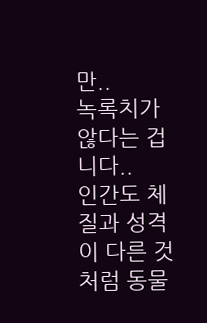만..
녹록치가 않다는 겁니다..
인간도 체질과 성격이 다른 것 처럼 동물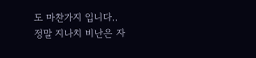도 마찬가지 입니다..
정말 지나치 비난은 자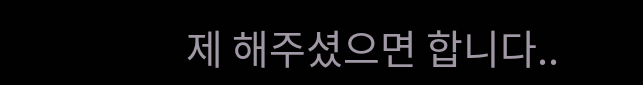제 해주셨으면 합니다..